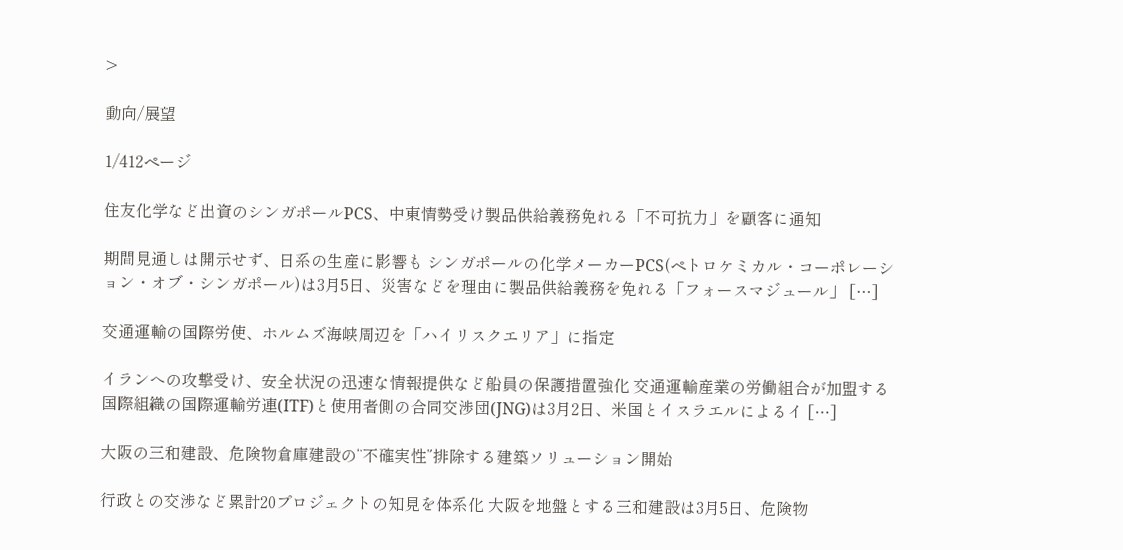>

動向/展望

1/412ページ

住友化学など出資のシンガポールPCS、中東情勢受け製品供給義務免れる「不可抗力」を顧客に通知

期間見通しは開示せず、日系の生産に影響も シンガポールの化学メーカーPCS(ペトロケミカル・コーポレーション・オブ・シンガポール)は3月5日、災害などを理由に製品供給義務を免れる「フォースマジュール」 […]

交通運輸の国際労使、ホルムズ海峡周辺を「ハイリスクエリア」に指定

イランへの攻撃受け、安全状況の迅速な情報提供など船員の保護措置強化 交通運輸産業の労働組合が加盟する国際組織の国際運輸労連(ITF)と使用者側の合同交渉団(JNG)は3月2日、米国とイスラエルによるイ […]

大阪の三和建設、危険物倉庫建設の“不確実性”排除する建築ソリューション開始

行政との交渉など累計20プロジェクトの知見を体系化 大阪を地盤とする三和建設は3月5日、危険物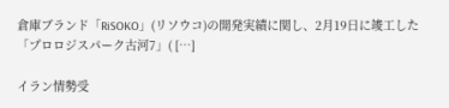倉庫ブランド「RiSOKO」(リソウコ)の開発実績に関し、2月19日に竣工した「プロロジスパーク古河7」( […]

イラン情勢受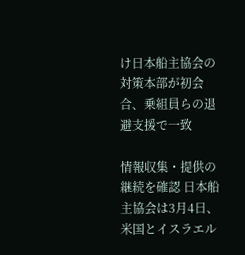け日本船主協会の対策本部が初会合、乗組員らの退避支援で一致

情報収集・提供の継続を確認 日本船主協会は3月4日、米国とイスラエル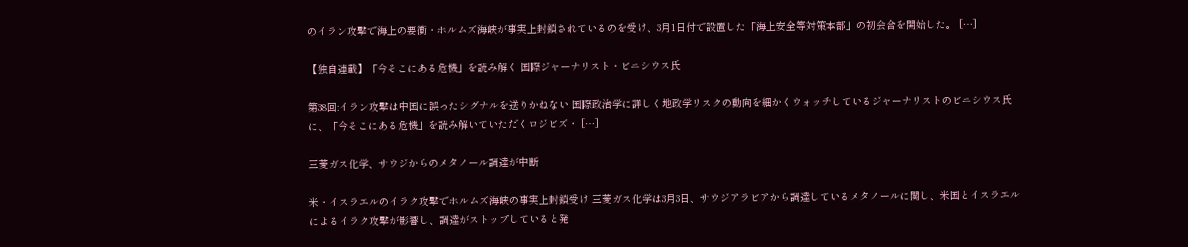のイラン攻撃で海上の要衝・ホルムズ海峡が事実上封鎖されているのを受け、3月1日付で設置した「海上安全等対策本部」の初会合を開始した。 […]

【独自連載】「今そこにある危機」を読み解く 国際ジャーナリスト・ビニシウス氏

第38回:イラン攻撃は中国に誤ったシグナルを送りかねない 国際政治学に詳しく地政学リスクの動向を細かくウォッチしているジャーナリストのビニシウス氏に、「今そこにある危機」を読み解いていただくロジビズ・ […]

三菱ガス化学、サウジからのメタノール調達が中断

米・イスラエルのイラク攻撃でホルムズ海峡の事実上封鎖受け 三菱ガス化学は3月3日、サウジアラビアから調達しているメタノールに関し、米国とイスラエルによるイラク攻撃が影響し、調達がストップしていると発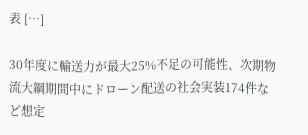表 […]

30年度に輸送力が最大25%不足の可能性、次期物流大綱期間中にドローン配送の社会実装174件など想定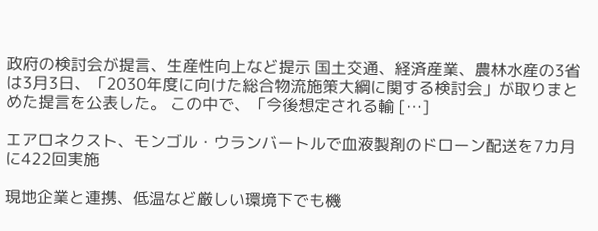政府の検討会が提言、生産性向上など提示 国土交通、経済産業、農林水産の3省は3月3日、「2030年度に向けた総合物流施策大綱に関する検討会」が取りまとめた提言を公表した。 この中で、「今後想定される輸 […]

エアロネクスト、モンゴル・ウランバートルで血液製剤のドローン配送を7カ月に422回実施

現地企業と連携、低温など厳しい環境下でも機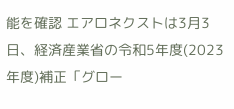能を確認 エアロネクストは3月3日、経済産業省の令和5年度(2023年度)補正「グロー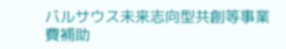バルサウス未来志向型共創等事業費補助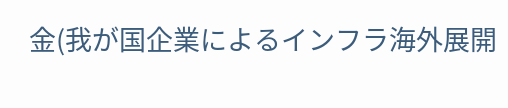金(我が国企業によるインフラ海外展開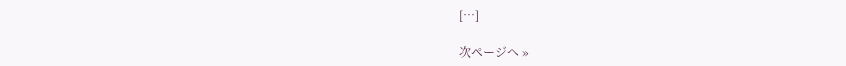[…]

次ページへ »